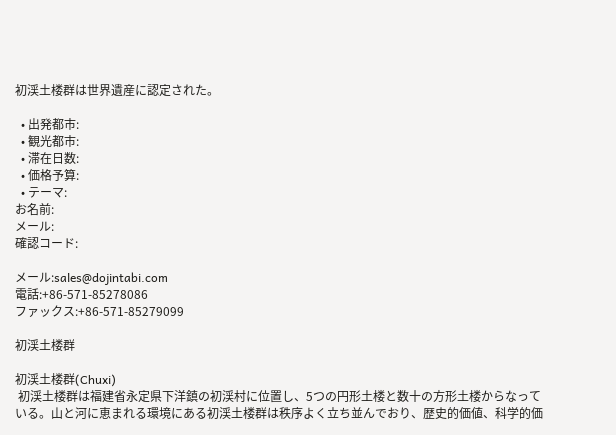初渓土楼群は世界遺産に認定された。

  • 出発都市:
  • 観光都市:
  • 滞在日数:
  • 価格予算:
  • テーマ:
お名前:
メール:
確認コード:

メール:sales@dojintabi.com
電話:+86-571-85278086
ファックス:+86-571-85279099

初渓土楼群

初渓土楼群(Chuxi)
 初渓土楼群は福建省永定県下洋鎮の初渓村に位置し、5つの円形土楼と数十の方形土楼からなっている。山と河に恵まれる環境にある初渓土楼群は秩序よく立ち並んでおり、歴史的価値、科学的価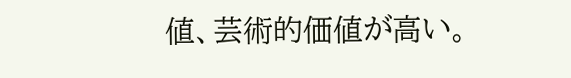値、芸術的価値が高い。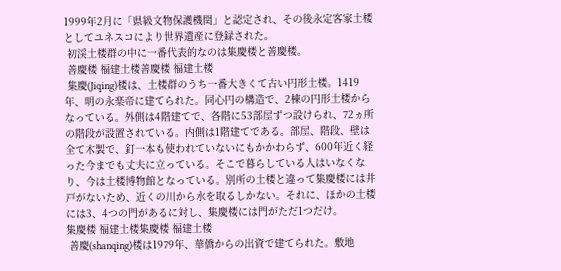1999年2月に「県級文物保護機関」と認定され、その後永定客家土楼としてユネスコにより世界遺産に登録された。
 初渓土楼群の中に一番代表的なのは集慶楼と善慶楼。
 善慶楼 福建土楼善慶楼 福建土楼
 集慶(Jiqing)楼は、土楼群のうち一番大きくて古い円形土楼。1419年、明の永楽帝に建てられた。同心円の構造で、2棟の円形土楼からなっている。外側は4階建てで、各階に53部屋ずつ設けられ、72ヵ所の階段が設置されている。内側は1階建てである。部屋、階段、壁は全て木製で、釘一本も使われていないにもかかわらず、600年近く経った今までも丈夫に立っている。そこで暮らしている人はいなくなり、今は土楼博物館となっている。別所の土楼と違って集慶楼には井戸がないため、近くの川から水を取るしかない。それに、ほかの土楼には3、4つの門があるに対し、集慶楼には門がただ1つだけ。
集慶楼 福建土楼集慶楼 福建土楼
 善慶(shanqing)楼は1979年、華僑からの出資で建てられた。敷地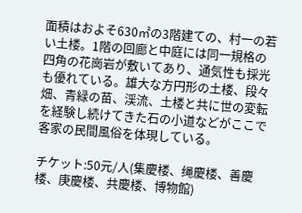面積はおよそ630㎡の3階建ての、村一の若い土楼。1階の回廊と中庭には同一規格の四角の花崗岩が敷いてあり、通気性も採光も優れている。雄大な方円形の土楼、段々畑、青緑の苗、渓流、土楼と共に世の変転を経験し続けてきた石の小道などがここで客家の民間風俗を体現している。

チケット:50元/人(集慶楼、绳慶楼、善慶楼、庚慶楼、共慶楼、博物館)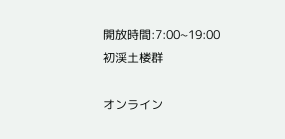開放時間:7:00~19:00
初渓土楼群

オンライン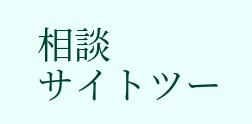相談
サイトツー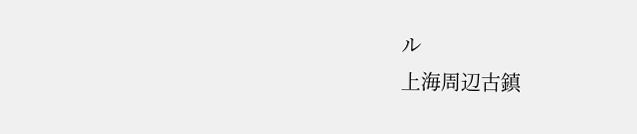ル
上海周辺古鎮